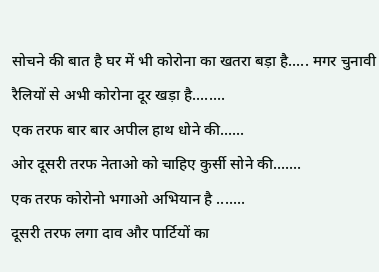सोचने की बात है घर में भी कोरोना का खतरा बड़ा है..... मगर चुनावी रैलियों से अभी कोरोना दूर खड़ा है........
एक तरफ बार बार अपील हाथ धोने की......
ओर दूसरी तरफ नेताओ को चाहिए कुर्सी सोने की.......
एक तरफ कोरोनो भगाओ अभियान है .......
दूसरी तरफ लगा दाव और पार्टियों का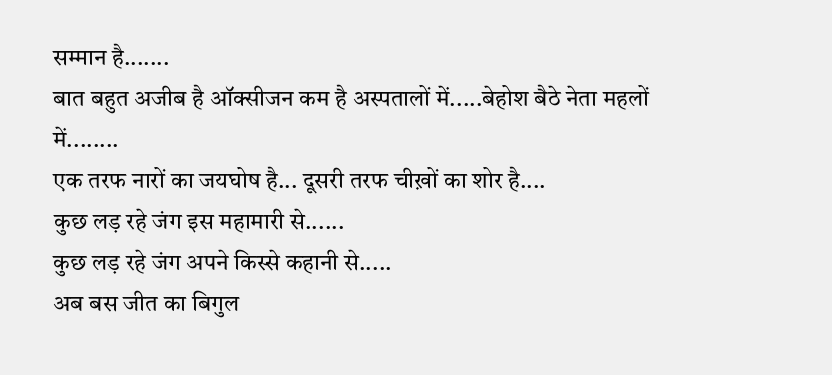सम्मान है.......
बात बहुत अजीब है ऑक्सीजन कम है अस्पतालों में.....बेहोश बैठे नेता महलों में........
एक तरफ नारों का जयघोष है... दूसरी तरफ चीख़ों का शोर है....
कुछ लड़ रहे जंग इस महामारी से......
कुछ लड़ रहे जंग अपने किस्से कहानी से.....
अब बस जीत का बिगुल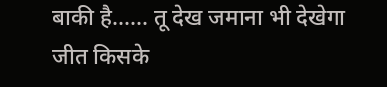बाकी है...... तू देख जमाना भी देखेगा जीत किसके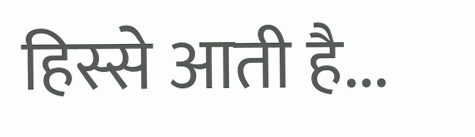हिस्से आती है...